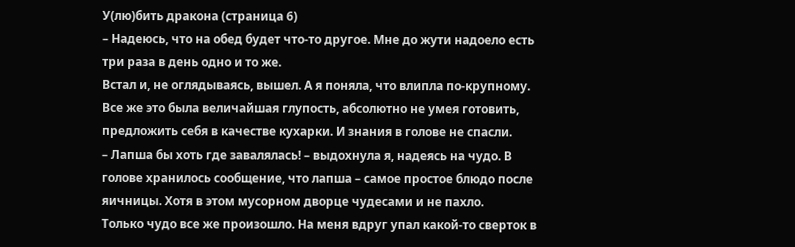У(лю)бить дракона (страница 6)
– Надеюсь, что на обед будет что-то другое. Мне до жути надоело есть три раза в день одно и то же.
Встал и, не оглядываясь, вышел. А я поняла, что влипла по-крупному. Все же это была величайшая глупость, абсолютно не умея готовить, предложить себя в качестве кухарки. И знания в голове не спасли.
– Лапша бы хоть где завалялась! – выдохнула я, надеясь на чудо. В голове хранилось сообщение, что лапша – самое простое блюдо после яичницы. Хотя в этом мусорном дворце чудесами и не пахло.
Только чудо все же произошло. На меня вдруг упал какой-то сверток в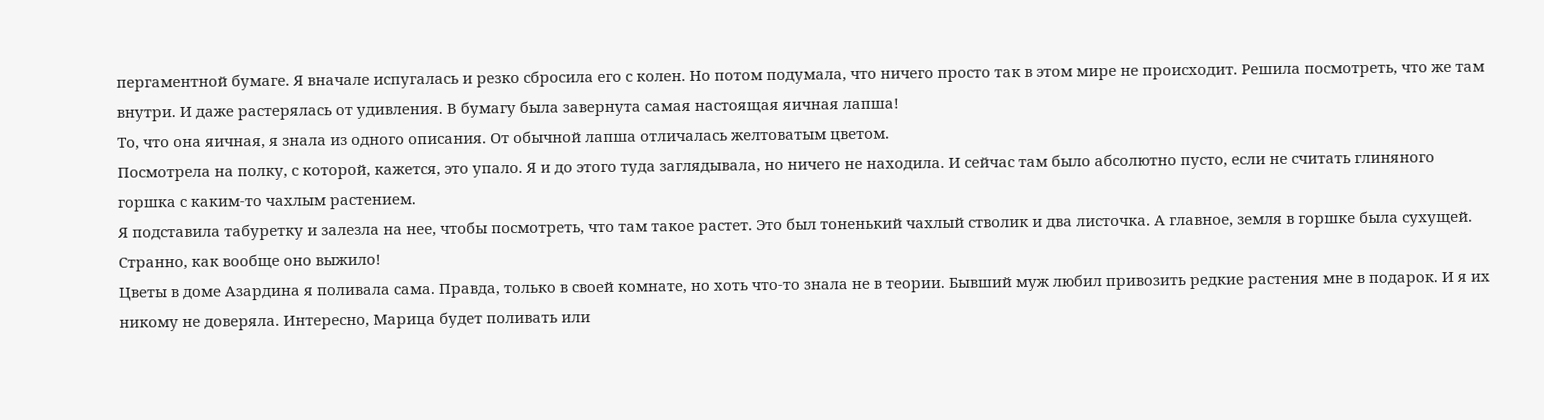пергаментной бумаге. Я вначале испугалась и резко сбросила его с колен. Но потом подумала, что ничего просто так в этом мире не происходит. Решила посмотреть, что же там внутри. И даже растерялась от удивления. В бумагу была завернута самая настоящая яичная лапша!
То, что она яичная, я знала из одного описания. От обычной лапша отличалась желтоватым цветом.
Посмотрела на полку, с которой, кажется, это упало. Я и до этого туда заглядывала, но ничего не находила. И сейчас там было абсолютно пусто, если не считать глиняного горшка с каким-то чахлым растением.
Я подставила табуретку и залезла на нее, чтобы посмотреть, что там такое растет. Это был тоненький чахлый стволик и два листочка. А главное, земля в горшке была сухущей. Странно, как вообще оно выжило!
Цветы в доме Азардина я поливала сама. Правда, только в своей комнате, но хоть что-то знала не в теории. Бывший муж любил привозить редкие растения мне в подарок. И я их никому не доверяла. Интересно, Марица будет поливать или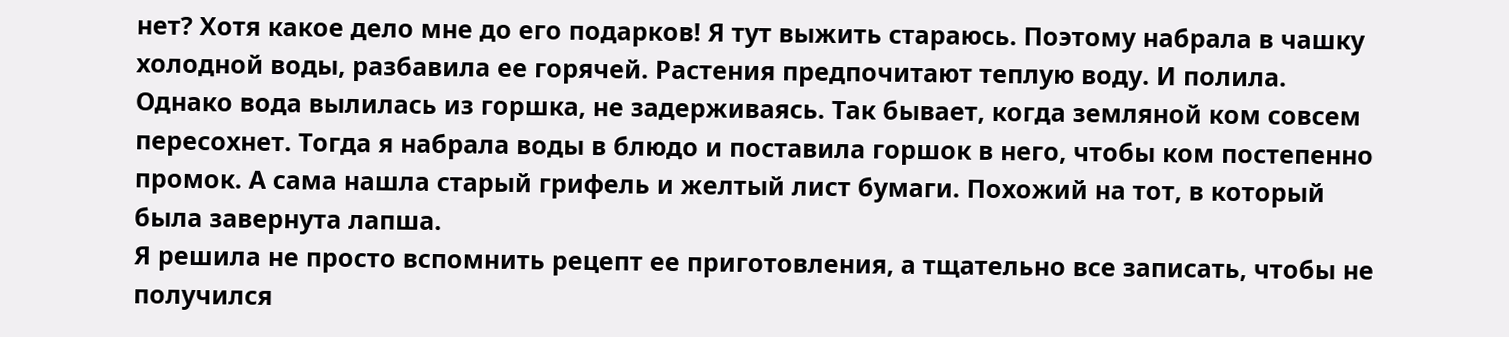нет? Хотя какое дело мне до его подарков! Я тут выжить стараюсь. Поэтому набрала в чашку холодной воды, разбавила ее горячей. Растения предпочитают теплую воду. И полила.
Однако вода вылилась из горшка, не задерживаясь. Так бывает, когда земляной ком совсем пересохнет. Тогда я набрала воды в блюдо и поставила горшок в него, чтобы ком постепенно промок. А сама нашла старый грифель и желтый лист бумаги. Похожий на тот, в который была завернута лапша.
Я решила не просто вспомнить рецепт ее приготовления, а тщательно все записать, чтобы не получился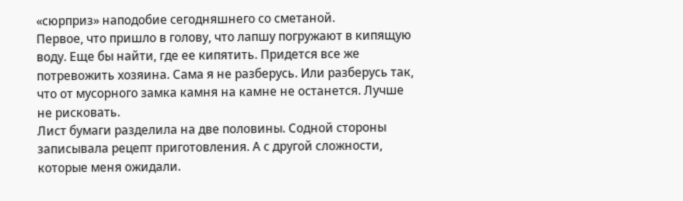«сюрприз» наподобие сегодняшнего со сметаной.
Первое, что пришло в голову, что лапшу погружают в кипящую воду. Еще бы найти, где ее кипятить. Придется все же потревожить хозяина. Сама я не разберусь. Или разберусь так, что от мусорного замка камня на камне не останется. Лучше не рисковать.
Лист бумаги разделила на две половины. Содной стороны записывала рецепт приготовления. А с другой сложности, которые меня ожидали.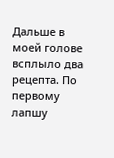Дальше в моей голове всплыло два рецепта. По первому лапшу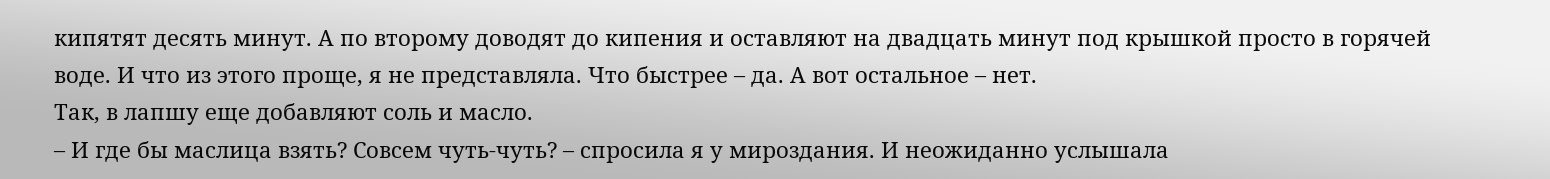кипятят десять минут. А по второму доводят до кипения и оставляют на двадцать минут под крышкой просто в горячей воде. И что из этого проще, я не представляла. Что быстрее – да. А вот остальное – нет.
Так, в лапшу еще добавляют соль и масло.
– И где бы маслица взять? Совсем чуть-чуть? – спросила я у мироздания. И неожиданно услышала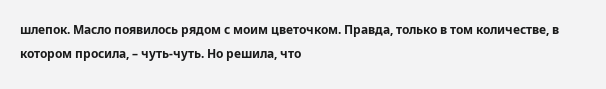шлепок. Масло появилось рядом с моим цветочком. Правда, только в том количестве, в котором просила, – чуть-чуть. Но решила, что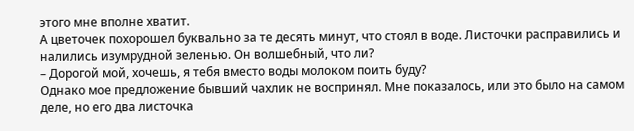этого мне вполне хватит.
А цветочек похорошел буквально за те десять минут, что стоял в воде. Листочки расправились и налились изумрудной зеленью. Он волшебный, что ли?
– Дорогой мой, хочешь, я тебя вместо воды молоком поить буду?
Однако мое предложение бывший чахлик не воспринял. Мне показалось, или это было на самом деле, но его два листочка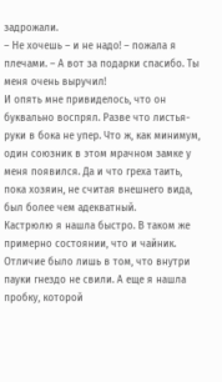задрожали.
– Не хочешь – и не надо! – пожала я плечами. – А вот за подарки спасибо. Ты меня очень выручил!
И опять мне привиделось, что он буквально воспрял. Разве что листья-руки в бока не упер. Что ж, как минимум, один союзник в этом мрачном замке у меня появился. Да и что греха таить, пока хозяин, не считая внешнего вида, был более чем адекватный.
Кастрюлю я нашла быстро. В таком же примерно состоянии, что и чайник. Отличие было лишь в том, что внутри пауки гнездо не свили. А еще я нашла пробку, которой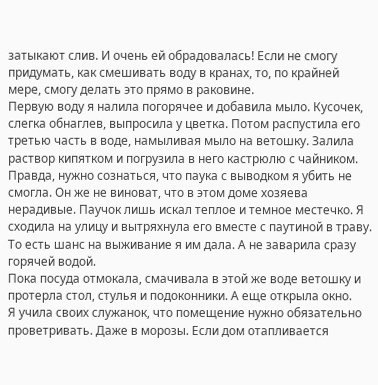затыкают слив. И очень ей обрадовалась! Если не смогу придумать, как смешивать воду в кранах, то, по крайней мере, смогу делать это прямо в раковине.
Первую воду я налила погорячее и добавила мыло. Кусочек, слегка обнаглев, выпросила у цветка. Потом распустила его третью часть в воде, намыливая мыло на ветошку. Залила раствор кипятком и погрузила в него кастрюлю с чайником.
Правда, нужно сознаться, что паука с выводком я убить не смогла. Он же не виноват, что в этом доме хозяева нерадивые. Паучок лишь искал теплое и темное местечко. Я сходила на улицу и вытряхнула его вместе с паутиной в траву. То есть шанс на выживание я им дала. А не заварила сразу горячей водой.
Пока посуда отмокала, смачивала в этой же воде ветошку и протерла стол, стулья и подоконники. А еще открыла окно.
Я учила своих служанок, что помещение нужно обязательно проветривать. Даже в морозы. Если дом отапливается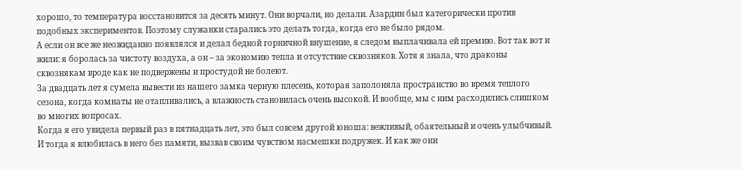хорошо, то температура восстановится за десять минут. Они ворчали, но делали. Азардин был категорически против подобных экспериментов. Поэтому служанки старались это делать тогда, когда его не было рядом.
А если он все же неожиданно появлялся и делал бедной горничной внушение, я следом выплачивала ей премию. Вот так вот и жили: я боролась за чистоту воздуха, а он – за экономию тепла и отсутствие сквозняков. Хотя я знала, что драконы сквознякам вроде как не подвержены и простудой не болеют.
За двадцать лет я сумела вывести из нашего замка черную плесень, которая заполоняла пространство во время теплого сезона, когда комнаты не отапливались, а влажность становилась очень высокой. И вообще, мы с ним расходились слишком во многих вопросах.
Когда я его увидела первый раз в пятнадцать лет, это был совсем другой юноша: вежливый, обаятельный и очень улыбчивый. И тогда я влюбилась в него без памяти, вызвав своим чувством насмешки подружек. И как же они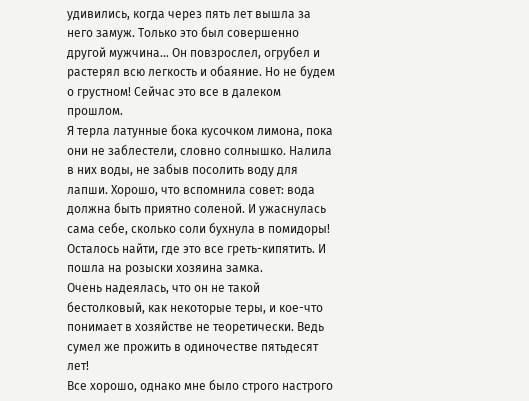удивились, когда через пять лет вышла за него замуж. Только это был совершенно другой мужчина… Он повзрослел, огрубел и растерял всю легкость и обаяние. Но не будем о грустном! Сейчас это все в далеком прошлом.
Я терла латунные бока кусочком лимона, пока они не заблестели, словно солнышко. Налила в них воды, не забыв посолить воду для лапши. Хорошо, что вспомнила совет: вода должна быть приятно соленой. И ужаснулась сама себе, сколько соли бухнула в помидоры! Осталось найти, где это все греть-кипятить. И пошла на розыски хозяина замка.
Очень надеялась, что он не такой бестолковый, как некоторые теры, и кое-что понимает в хозяйстве не теоретически. Ведь сумел же прожить в одиночестве пятьдесят лет!
Все хорошо, однако мне было строго настрого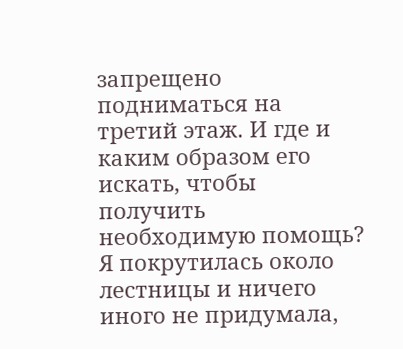запрещено подниматься на третий этаж. И где и каким образом его искать, чтобы получить необходимую помощь? Я покрутилась около лестницы и ничего иного не придумала,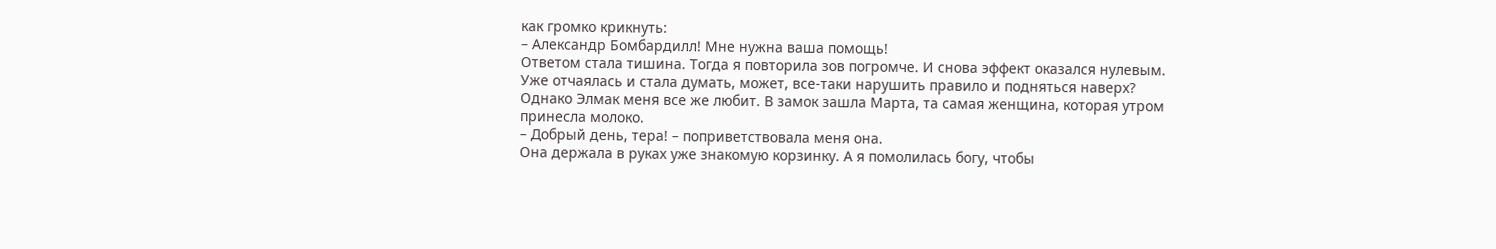как громко крикнуть:
– Александр Бомбардилл! Мне нужна ваша помощь!
Ответом стала тишина. Тогда я повторила зов погромче. И снова эффект оказался нулевым. Уже отчаялась и стала думать, может, все-таки нарушить правило и подняться наверх?
Однако Элмак меня все же любит. В замок зашла Марта, та самая женщина, которая утром принесла молоко.
– Добрый день, тера! – поприветствовала меня она.
Она держала в руках уже знакомую корзинку. А я помолилась богу, чтобы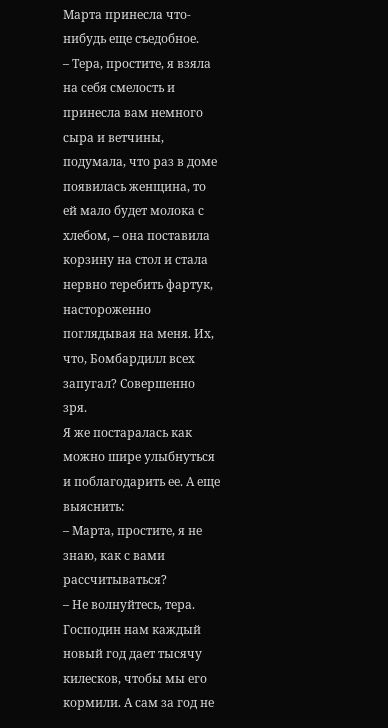Марта принесла что-нибудь еще съедобное.
– Тера, простите, я взяла на себя смелость и принесла вам немного сыра и ветчины, подумала, что раз в доме появилась женщина, то ей мало будет молока с хлебом, – она поставила корзину на стол и стала нервно теребить фартук, настороженно поглядывая на меня. Их, что, Бомбардилл всех запугал? Совершенно зря.
Я же постаралась как можно шире улыбнуться и поблагодарить ее. А еще выяснить:
– Марта, простите, я не знаю, как с вами рассчитываться?
– Не волнуйтесь, тера. Господин нам каждый новый год дает тысячу килесков, чтобы мы его кормили. А сам за год не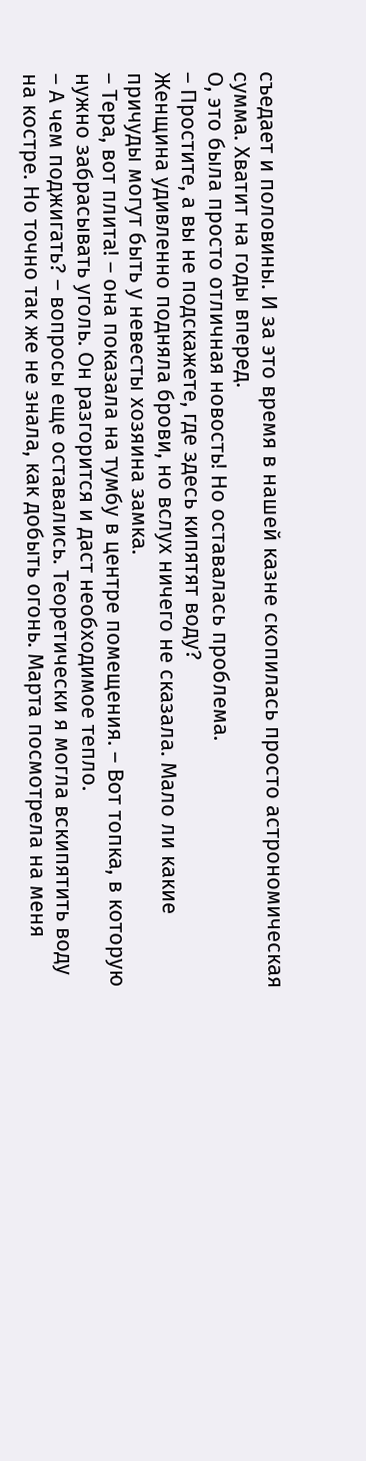съедает и половины. И за это время в нашей казне скопилась просто астрономическая сумма. Хватит на годы вперед.
О, это была просто отличная новость! Но оставалась проблема.
– Простите, а вы не подскажете, где здесь кипятят воду?
Женщина удивленно подняла брови, но вслух ничего не сказала. Мало ли какие причуды могут быть у невесты хозяина замка.
– Тера, вот плита! – она показала на тумбу в центре помещения. – Вот топка, в которую нужно забрасывать уголь. Он разгорится и даст необходимое тепло.
– А чем поджигать? – вопросы еще оставались. Теоретически я могла вскипятить воду на костре. Но точно так же не знала, как добыть огонь. Марта посмотрела на меня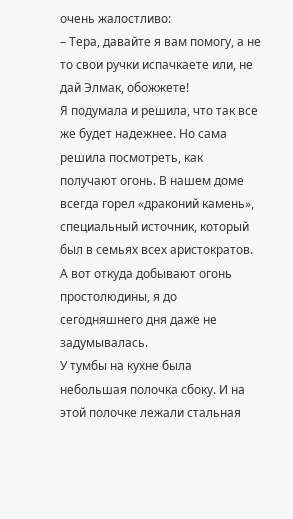очень жалостливо:
– Тера, давайте я вам помогу, а не то свои ручки испачкаете или, не дай Элмак, обожжете!
Я подумала и решила, что так все же будет надежнее. Но сама решила посмотреть, как получают огонь. В нашем доме всегда горел «драконий камень», специальный источник, который был в семьях всех аристократов. А вот откуда добывают огонь простолюдины, я до сегодняшнего дня даже не задумывалась.
У тумбы на кухне была небольшая полочка сбоку. И на этой полочке лежали стальная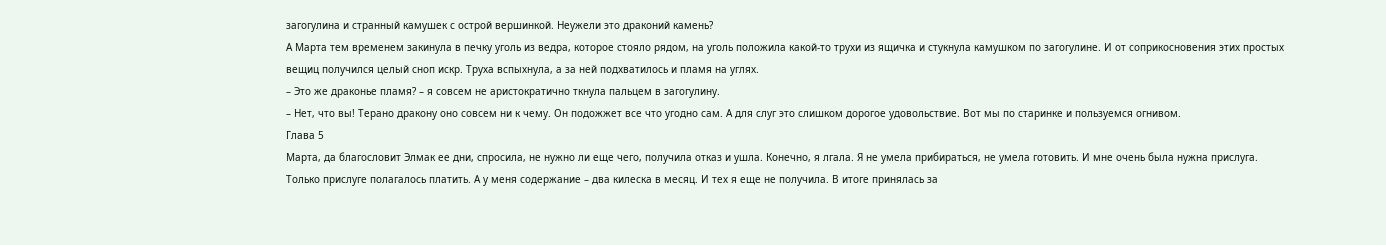загогулина и странный камушек с острой вершинкой. Неужели это драконий камень?
А Марта тем временем закинула в печку уголь из ведра, которое стояло рядом, на уголь положила какой-то трухи из ящичка и стукнула камушком по загогулине. И от соприкосновения этих простых вещиц получился целый сноп искр. Труха вспыхнула, а за ней подхватилось и пламя на углях.
– Это же драконье пламя? – я совсем не аристократично ткнула пальцем в загогулину.
– Нет, что вы! Терано дракону оно совсем ни к чему. Он подожжет все что угодно сам. А для слуг это слишком дорогое удовольствие. Вот мы по старинке и пользуемся огнивом.
Глава 5
Марта, да благословит Элмак ее дни, спросила, не нужно ли еще чего, получила отказ и ушла. Конечно, я лгала. Я не умела прибираться, не умела готовить. И мне очень была нужна прислуга. Только прислуге полагалось платить. А у меня содержание – два килеска в месяц. И тех я еще не получила. В итоге принялась за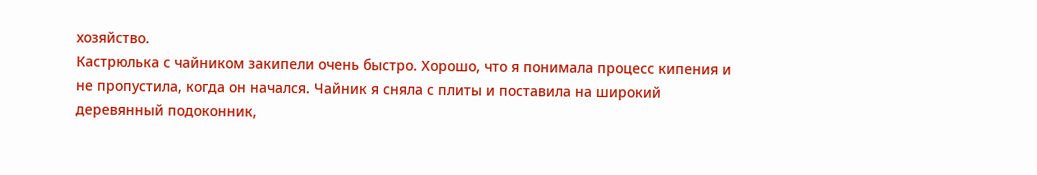хозяйство.
Кастрюлька с чайником закипели очень быстро. Хорошо, что я понимала процесс кипения и не пропустила, когда он начался. Чайник я сняла с плиты и поставила на широкий деревянный подоконник,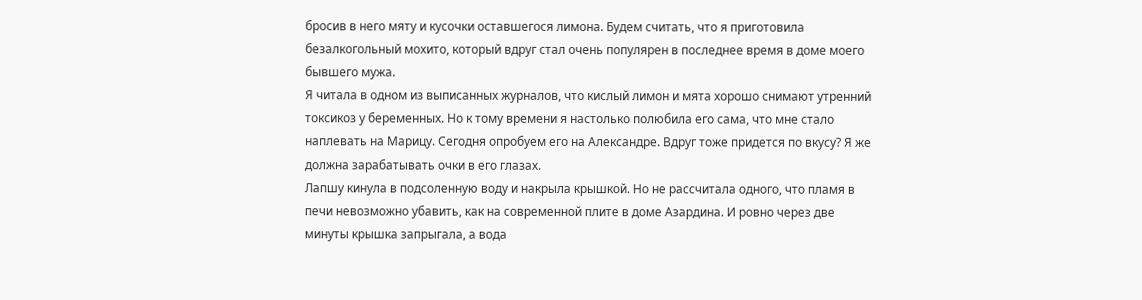бросив в него мяту и кусочки оставшегося лимона. Будем считать, что я приготовила безалкогольный мохито, который вдруг стал очень популярен в последнее время в доме моего бывшего мужа.
Я читала в одном из выписанных журналов, что кислый лимон и мята хорошо снимают утренний токсикоз у беременных. Но к тому времени я настолько полюбила его сама, что мне стало наплевать на Марицу. Сегодня опробуем его на Александре. Вдруг тоже придется по вкусу? Я же должна зарабатывать очки в его глазах.
Лапшу кинула в подсоленную воду и накрыла крышкой. Но не рассчитала одного, что пламя в печи невозможно убавить, как на современной плите в доме Азардина. И ровно через две минуты крышка запрыгала, а вода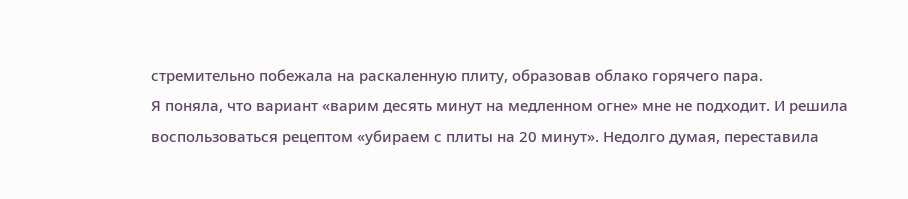стремительно побежала на раскаленную плиту, образовав облако горячего пара.
Я поняла, что вариант «варим десять минут на медленном огне» мне не подходит. И решила воспользоваться рецептом «убираем с плиты на 20 минут». Недолго думая, переставила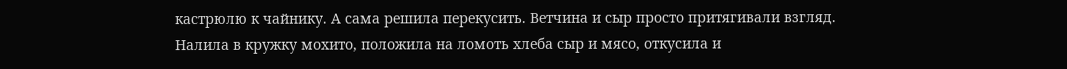кастрюлю к чайнику. А сама решила перекусить. Ветчина и сыр просто притягивали взгляд.
Налила в кружку мохито, положила на ломоть хлеба сыр и мясо, откусила и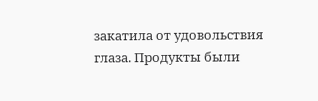закатила от удовольствия глаза. Продукты были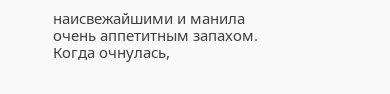наисвежайшими и манила очень аппетитным запахом. Когда очнулась,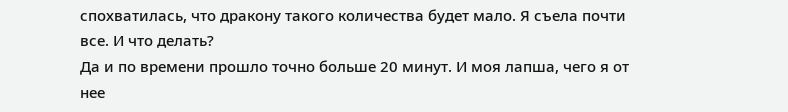спохватилась, что дракону такого количества будет мало. Я съела почти все. И что делать?
Да и по времени прошло точно больше 20 минут. И моя лапша, чего я от нее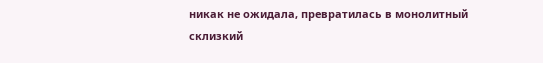никак не ожидала, превратилась в монолитный склизкий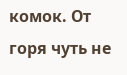комок. От горя чуть не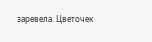заревела. Цветочек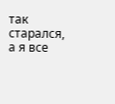так старался, а я все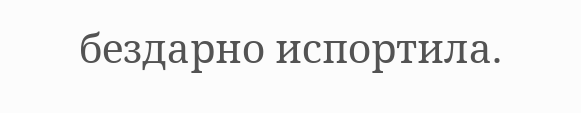бездарно испортила.